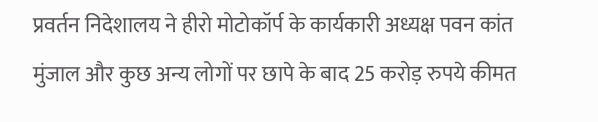प्रवर्तन निदेशालय ने हीरो मोटोकॉर्प के कार्यकारी अध्यक्ष पवन कांत मुंजाल और कुछ अन्य लोगों पर छापे के बाद 25 करोड़ रुपये कीमत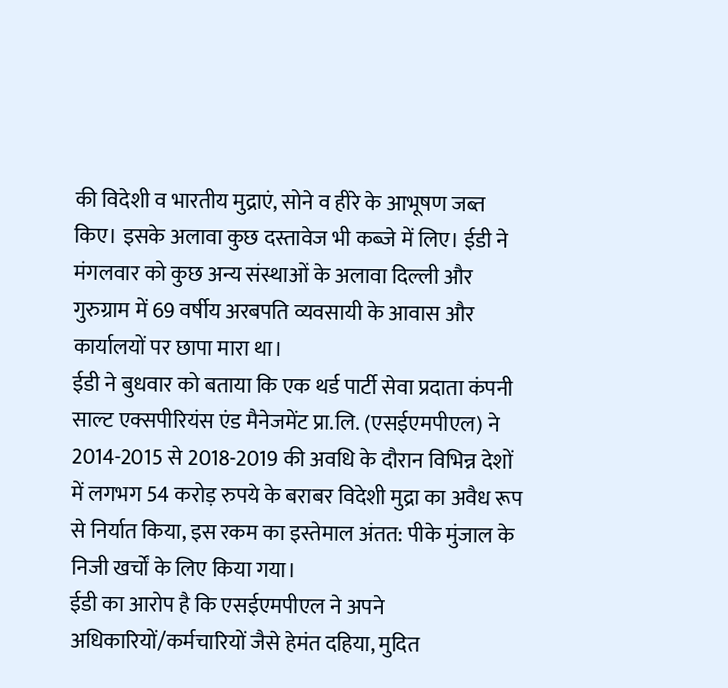की विदेशी व भारतीय मुद्राएं, सोने व हीरे के आभूषण जब्त किए। इसके अलावा कुछ दस्तावेज भी कब्जे में लिए। ईडी ने मंगलवार को कुछ अन्य संस्थाओं के अलावा दिल्ली और गुरुग्राम में 69 वर्षीय अरबपति व्यवसायी के आवास और कार्यालयों पर छापा मारा था।
ईडी ने बुधवार को बताया कि एक थर्ड पार्टी सेवा प्रदाता कंपनी साल्ट एक्सपीरियंस एंड मैनेजमेंट प्रा.लि. (एसईएमपीएल) ने 2014-2015 से 2018-2019 की अवधि के दौरान विभिन्न देशों में लगभग 54 करोड़ रुपये के बराबर विदेशी मुद्रा का अवैध रूप से निर्यात किया, इस रकम का इस्तेमाल अंतत: पीके मुंजाल के निजी खर्चों के लिए किया गया।
ईडी का आरोप है कि एसईएमपीएल ने अपने अधिकारियों/कर्मचारियों जैसे हेमंत दहिया, मुदित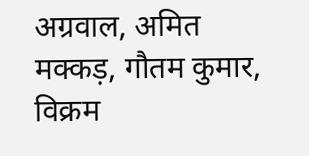अग्रवाल, अमित मक्कड़, गौतम कुमार, विक्रम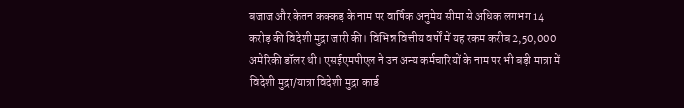बजाज और केतन कक्कड़ के नाम पर वार्षिक अनुमेय सीमा से अधिक लगभग 14 करोड़ की विदेशी मुद्रा जारी की। विभिन्न वित्तीय वर्षों में यह रकम करीब 2,50,000 अमेरिकी डॉलर थी। एसईएमपीएल ने उन अन्य कर्मचारियों के नाम पर भी बड़ी मात्रा में विदेशी मुद्रा/यात्रा विदेशी मुद्रा कार्ड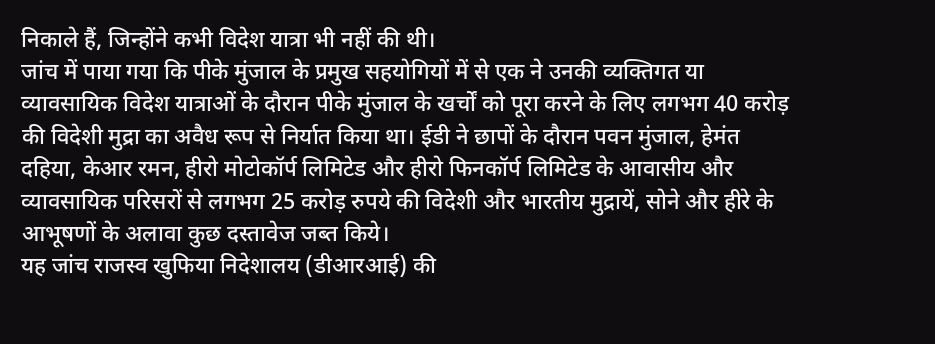निकाले हैं, जिन्होंने कभी विदेश यात्रा भी नहीं की थी।
जांच में पाया गया कि पीके मुंजाल के प्रमुख सहयोगियों में से एक ने उनकी व्यक्तिगत या व्यावसायिक विदेश यात्राओं के दौरान पीके मुंजाल के खर्चों को पूरा करने के लिए लगभग 40 करोड़ की विदेशी मुद्रा का अवैध रूप से निर्यात किया था। ईडी ने छापों के दौरान पवन मुंजाल, हेमंत दहिया, केआर रमन, हीरो मोटोकॉर्प लिमिटेड और हीरो फिनकॉर्प लिमिटेड के आवासीय और व्यावसायिक परिसरों से लगभग 25 करोड़ रुपये की विदेशी और भारतीय मुद्रायें, सोने और हीरे के आभूषणों के अलावा कुछ दस्तावेज जब्त किये।
यह जांच राजस्व खुफिया निदेशालय (डीआरआई) की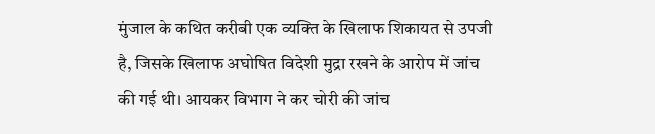मुंजाल के कथित करीबी एक व्यक्ति के खिलाफ शिकायत से उपजी है, जिसके खिलाफ अघोषित विदेशी मुद्रा रखने के आरोप में जांच की गई थी। आयकर विभाग ने कर चोरी की जांच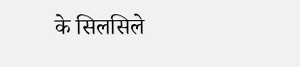के सिलसिले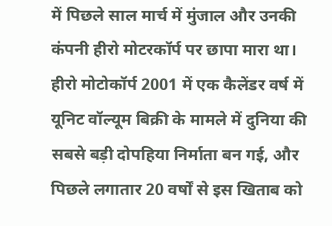में पिछले साल मार्च में मुंजाल और उनकी कंपनी हीरो मोटरकॉर्प पर छापा मारा था।
हीरो मोटोकॉर्प 2001 में एक कैलेंडर वर्ष में यूनिट वॉल्यूम बिक्री के मामले में दुनिया की सबसे बड़ी दोपहिया निर्माता बन गई, और पिछले लगातार 20 वर्षों से इस खिताब को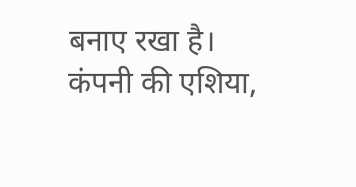बनाए रखा है। कंपनी की एशिया,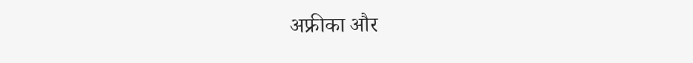अफ्रीका और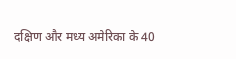दक्षिण और मध्य अमेरिका के 40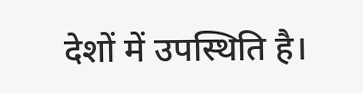देशों में उपस्थिति है।